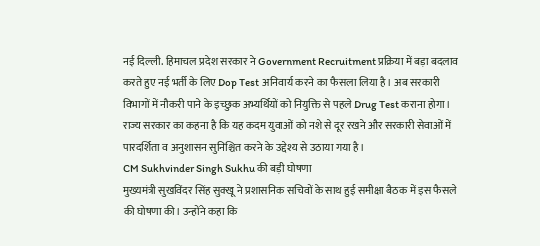नई दिल्ली. हिमाचल प्रदेश सरकार ने Government Recruitment प्रक्रिया में बड़ा बदलाव करते हुए नई भर्ती के लिए Dop Test अनिवार्य करने का फैसला लिया है। अब सरकारी विभागों में नौकरी पाने के इच्छुक अभ्यर्थियों को नियुक्ति से पहले Drug Test कराना होगा। राज्य सरकार का कहना है कि यह कदम युवाओं को नशे से दूर रखने और सरकारी सेवाओं में पारदर्शिता व अनुशासन सुनिश्चित करने के उद्देश्य से उठाया गया है।
CM Sukhvinder Singh Sukhu की बड़ी घोषणा
मुख्यमंत्री सुखविंदर सिंह सुक्खू ने प्रशासनिक सचिवों के साथ हुई समीक्षा बैठक में इस फैसले की घोषणा की। उन्होंने कहा कि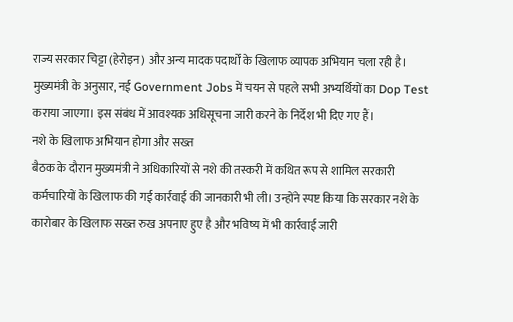राज्य सरकार चिट्टा (हेरोइन) और अन्य मादक पदार्थों के खिलाफ व्यापक अभियान चला रही है।
मुख्यमंत्री के अनुसार, नई Government Jobs में चयन से पहले सभी अभ्यर्थियों का Dop Test कराया जाएगा। इस संबंध में आवश्यक अधिसूचना जारी करने के निर्देश भी दिए गए हैं।
नशे के खिलाफ अभियान होगा और सख्त
बैठक के दौरान मुख्यमंत्री ने अधिकारियों से नशे की तस्करी में कथित रूप से शामिल सरकारी कर्मचारियों के खिलाफ की गई कार्रवाई की जानकारी भी ली। उन्होंने स्पष्ट किया कि सरकार नशे के कारोबार के खिलाफ सख्त रुख अपनाए हुए है और भविष्य में भी कार्रवाई जारी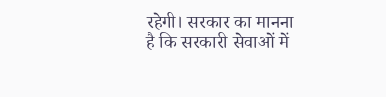रहेगी। सरकार का मानना है कि सरकारी सेवाओं में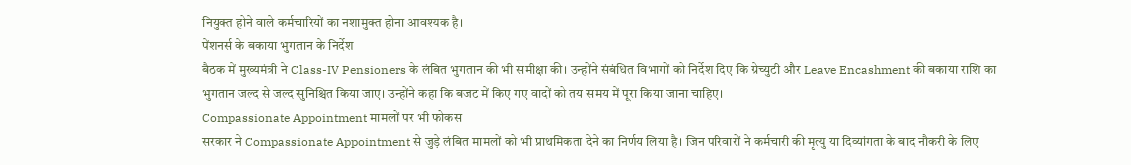नियुक्त होने वाले कर्मचारियों का नशामुक्त होना आवश्यक है।
पेंशनर्स के बकाया भुगतान के निर्देश
बैठक में मुख्यमंत्री ने Class-IV Pensioners के लंबित भुगतान की भी समीक्षा की। उन्होंने संबंधित विभागों को निर्देश दिए कि ग्रेच्युटी और Leave Encashment की बकाया राशि का भुगतान जल्द से जल्द सुनिश्चित किया जाए। उन्होंने कहा कि बजट में किए गए वादों को तय समय में पूरा किया जाना चाहिए।
Compassionate Appointment मामलों पर भी फोकस
सरकार ने Compassionate Appointment से जुड़े लंबित मामलों को भी प्राथमिकता देने का निर्णय लिया है। जिन परिवारों ने कर्मचारी की मृत्यु या दिव्यांगता के बाद नौकरी के लिए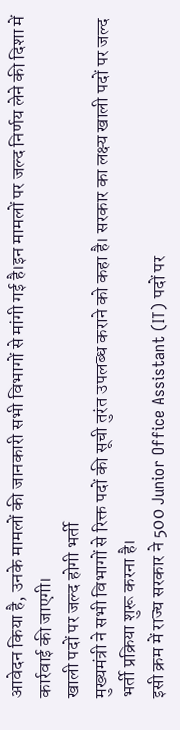आवेदन किया है, उनके मामलों की जानकारी सभी विभागों से मांगी गई है।इन मामलों पर जल्द निर्णय लेने की दिशा में कार्रवाई की जाएगी।
खाली पदों पर जल्द होगी भर्ती
मुख्यमंत्री ने सभी विभागों से रिक्त पदों की सूची तुरंत उपलब्ध कराने को कहा है। सरकार का लक्ष्य खाली पदों पर जल्द भर्ती प्रक्रिया शुरू करना है।
इसी क्रम में राज्य सरकार ने 500 Junior Office Assistant (IT) पदों पर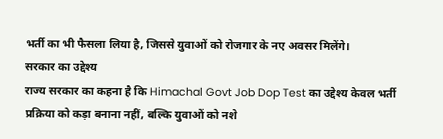भर्ती का भी फैसला लिया है, जिससे युवाओं को रोजगार के नए अवसर मिलेंगे।
सरकार का उद्देश्य
राज्य सरकार का कहना है कि Himachal Govt Job Dop Test का उद्देश्य केवल भर्ती प्रक्रिया को कड़ा बनाना नहीं, बल्कि युवाओं को नशे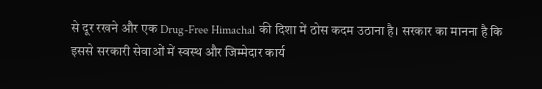से दूर रखने और एक Drug-Free Himachal की दिशा में ठोस कदम उठाना है। सरकार का मानना है कि इससे सरकारी सेवाओं में स्वस्थ और जिम्मेदार कार्य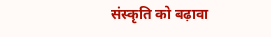संस्कृति को बढ़ावा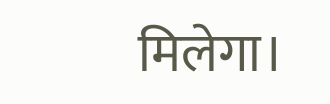मिलेगा।